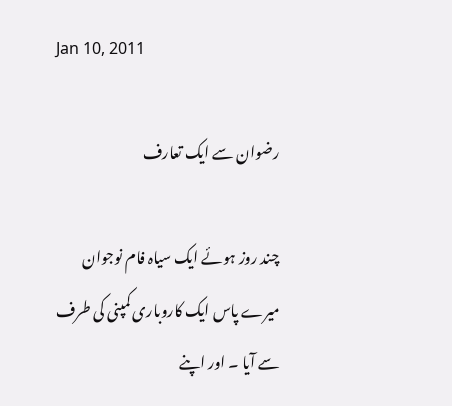Jan 10, 2011

رضوان سے ایک تعارف

چند روز ہوئے ایک سیاہ فام نوجوان میرے پاس ایک کاروباری کمپنی کی طرف سے آیا ۔ اور اپنے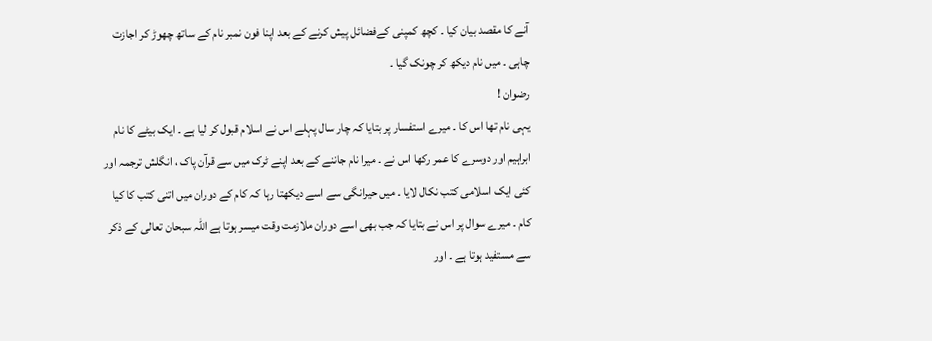آنے کا مقصد بیان کیا ۔ کچھ کمپنی کےفضائل پیش کرنے کے بعد اپنا فون نمبر نام کے ساتھ چھوڑ کر اجازت چاہی ۔ میں نام دیکھ کر چونک گیا ۔
رضوان !
یہی نام تھا اس کا ۔ میرے استفسار پر بتایا کہ چار سال پہلے اس نے اسلام قبول کر لیا ہے ۔ ایک بیٹے کا نام ابراہیم اور دوسرے کا عمر رکھا اس نے ۔ میرا نام جاننے کے بعد اپنے ٹرک میں سے قرآن پاک ، انگلش ترجمہ اور کئی ایک اسلامی کتب نکال لایا ۔ میں حیرانگی سے اسے دیکھتا رہا کہ کام کے دوران میں اتنی کتب کا کیا کام ۔ میرے سوال پر اس نے بتایا کہ جب بھی اسے دوران ملازمت وقت میسر ہوتا ہے اللہ سبحان تعالی کے ذکر سے مستفید ہوتا ہے ۔ اور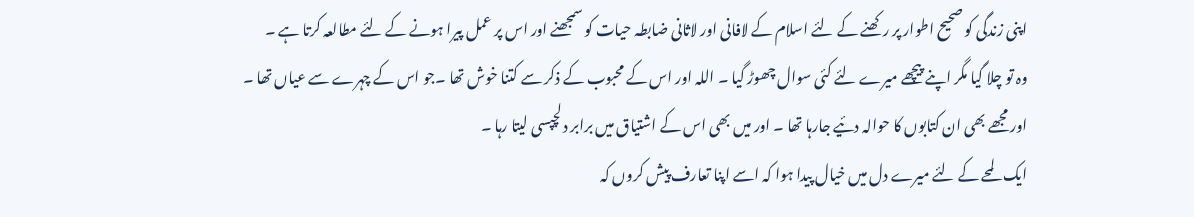اپنی زندگی کو صحیح اطوار پر رکھنے کے لئے اسلام کے لافانی اور لاثانی ضابطہ حیات کو سمجھنے اور اس پر عمل پیرا ہونے کے لئے مطالعہ کرتا ہے ۔
وہ تو چلا گیا مگر اپنے پیچھے میرے لئے کئی سوال چھوڑ گیا ۔ اللہ اور اس کے محبوب کے ذکر سے کتنا خوش تھا ۔جو اس کے چہرے سے عیاں تھا ۔ اور مجھے بھی ان کتابوں کا حوالہ دئیے جارہا تھا ۔ اور میں بھی اس کے اشتیاق میں برابر دلچپسی لیتا رہا ۔
ایک لمحے کے لئے میرے دل میں خیال پیدا ہوا کہ اسے اپنا تعارف پیش کروں کہ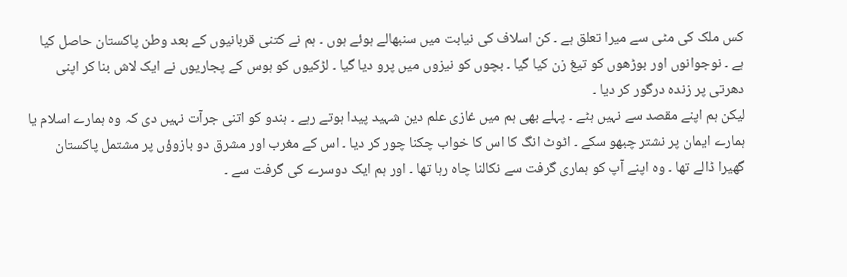کس ملک کی مٹی سے میرا تعلق ہے ۔ کن اسلاف کی نیابت میں سنبھالے ہوئے ہوں ۔ ہم نے کتنی قربانیوں کے بعد وطن پاکستان حاصل کیا ہے ۔ نوجوانوں اور بوڑھوں کو تیغ زن کیا گیا ۔ بچوں کو نیزوں میں پرو دیا گیا ۔ لڑکیوں کو ہوس کے پجاریوں نے ایک لاش بنا کر اپنی دھرتی پر زندہ درگور کر دیا ۔
لیکن ہم اپنے مقصد سے نہیں ہٹے ۔ پہلے بھی ہم میں غازی علم دین شہید پیدا ہوتے رہے ۔ ہندو کو اتنی جرآت نہیں دی کہ وہ ہمارے اسلام یا ہمارے ایمان پر نشتر چبھو سکے ۔ اٹوٹ انگ کا اس کا خواب چکنا چور کر دیا ۔ اس کے مغرب اور مشرق دو بازوؤں پر مشتمل پاکستان گھیرا ڈالے تھا ۔ وہ اپنے آپ کو ہماری گرفت سے نکالنا چاہ رہا تھا ۔ اور ہم ایک دوسرے کی گرفت سے ۔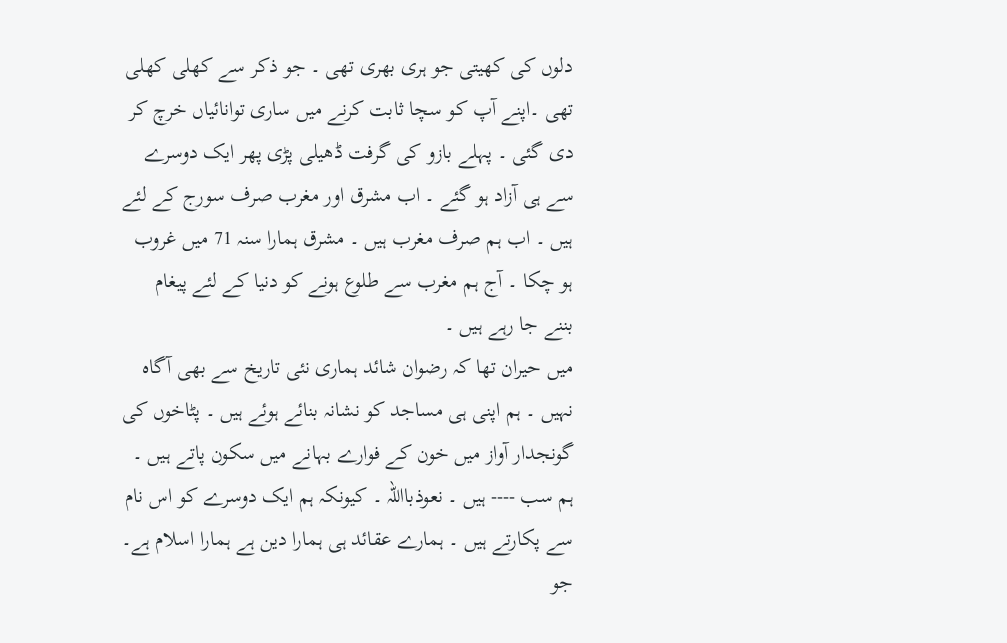دلوں کی کھیتی جو ہری بھری تھی ۔ جو ذکر سے کھلی کھلی تھی ۔اپنے آپ کو سچا ثابت کرنے میں ساری توانائیاں خرچ کر دی گئی ۔ پہلے بازو کی گرفت ڈھیلی پڑی پھر ایک دوسرے سے ہی آزاد ہو گئے ۔ اب مشرق اور مغرب صرف سورج کے لئے ہیں ۔ اب ہم صرف مغرب ہیں ۔ مشرق ہمارا سنہ 71 میں غروب ہو چکا ۔ آج ہم مغرب سے طلوع ہونے کو دنیا کے لئے پیغام بننے جا رہے ہیں ۔
میں حیران تھا کہ رضوان شائد ہماری نئی تاریخ سے بھی آگاہ نہیں ۔ ہم اپنی ہی مساجد کو نشانہ بنائے ہوئے ہیں ۔ پٹاخوں کی گونجدار آواز میں خون کے فوارے بہانے میں سکون پاتے ہیں ۔
ہم سب ---- ہیں ۔ نعوذبااللہ ۔ کیونکہ ہم ایک دوسرے کو اس نام سے پکارتے ہیں ۔ ہمارے عقائد ہی ہمارا دین ہے ہمارا اسلام ہے۔ جو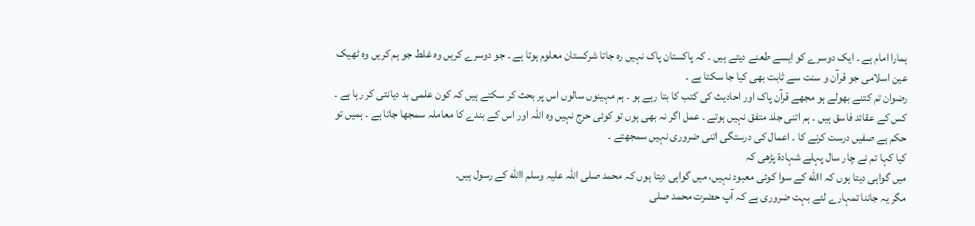ہمارا امام ہے ۔ ایک دوسرے کو ایسے طعنے دیتے ہیں ۔ کہ پاکستان پاک نہیں رہ جاتا شرکستان معلوم ہوتا ہے ۔ جو دوسرے کریں وہ غلط جو ہم کریں وہ ٹھیک عین اسلامی جو قرآن و سنت سے ثابت بھی کیا جا سکتا ہے ۔
رضوان تم کتنے بھولے ہو مجھے قرآن پاک اور احادیث کی کتب کا بتا رہے ہو ۔ ہم مہینوں سالوں اس پر بحث کر سکتے ہیں کہ کون علمی بد دیانتی کر رہا ہے ۔ کس کے عقائد فاسق ہیں ۔ ہم اتنی جلد متفق نہیں ہوتے ۔ عمل اگر نہ بھی ہوں تو کوئی حرج نہیں وہ اللہ اور اس کے بندے کا معاملہ سمجھا جاتا ہے ۔ ہمیں تو حکم ہے صفیں درست کرنے کا ۔ اعمال کی درستگی اتنی ضروری نہیں سمجھتے ۔
کیا کہا تم نے چار سال پہلے شہادۃ پڑھی کہ
میں گواہی دیتا ہوں کہ االله کے سوا کوئی معبود نہیں، میں گواہی دیتا ہوں کہ محمد صلی اللہ علیہ وسلم االله کے رسول ہیں۔
مگر یہ جاننا تمہارے لئے بہت ضروری ہے کہ آپ حضرت محمد صلی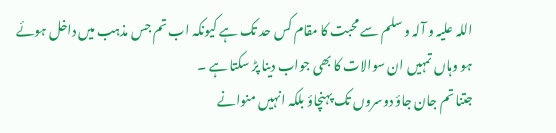اللہ علیہ و آلہ و سلم سے محبت کا مقام کس حد تک ہے کیونکہ اب تم جس مذہب میں داخل ہوئے ہو وہاں تمہیں ان سوالات کا بھی جواب دینا پڑ سکتا ہے ۔
جتنا تم جان جاؤ دوسروں تک پہنچاؤ بلکہ انہیں منوانے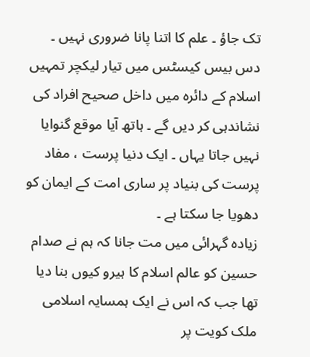تک جاؤ ۔ علم کا اتنا پانا ضروری نہیں ۔ دس بیس کیسٹس میں تیار لیکچر تمہیں اسلام کے دائرہ میں داخل صحیح افراد کی نشاندہی کر دیں گے ۔ ہاتھ آیا موقع گنوایا نہیں جاتا یہاں ۔ ایک دنیا پرست ، مفاد پرست کی بنیاد پر ساری امت کے ایمان کو دھویا جا سکتا ہے ۔
زیادہ گہرائی میں مت جانا کہ ہم نے صدام حسین کو عالم اسلام کا ہیرو کیوں بنا دیا تھا جب کہ اس نے ایک ہمسایہ اسلامی ملک کویت پر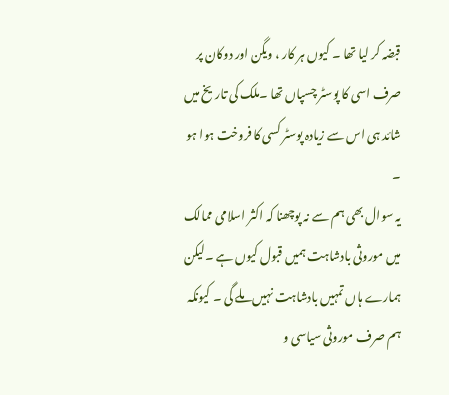قبضہ کر لیا تھا ۔ کیوں ہر کار ، ویگن اور دوکان پر صرف اسی کا پوسٹر چسپاں تھا ۔ملک کی تاریخ میں شائد ہی اس سے زیادہ پوسٹر کسی کا فروخت ہوا ہو ۔
یہ سوال بھی ہم سے نہ پوچھنا کہ اکثر اسلامی ممالک میں موروثی بادشاہت ہمیں قبول کیوں ہے ۔لیکن ہمارے ہاں تمہیں بادشاہت نہیں ملے گی ۔ کیونکہ ہم صرف موروثی سیاسی و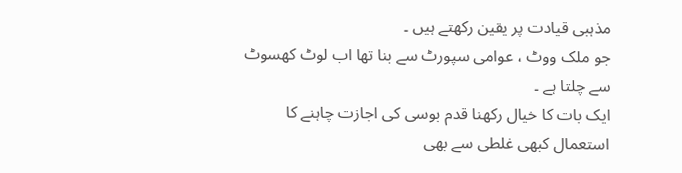مذہبی قیادت پر یقین رکھتے ہیں ۔
جو ملک ووٹ ، عوامی سپورٹ سے بنا تھا اب لوٹ کھسوٹ سے چلتا ہے ۔
ایک بات کا خیال رکھنا قدم بوسی کی اجازت چاہنے کا استعمال کبھی غلطی سے بھی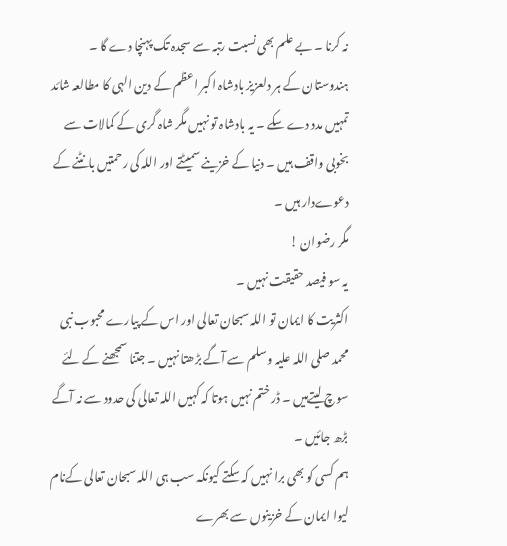نہ کرنا ۔ بے علم بھی نسبت رتبہ سے سجدہ تک پہنچا دے گا ۔ ہندوستان کے ہر دلعزیز بادشاہ اکبر اعظم کے دین الہی کا مطالعہ شائد تمہیں مدد دے سکے ۔ یہ بادشاہ تو نہیں مگر شاہ گری کے کمالات سے بخوبی واقف ہیں ۔ دنیا کے خزینے سمیٹتے اور اللہ کی رحمتیں بانٹنے کے دعوےدار ہیں ۔
مگر رضوان !
یہ سو فیصد حقیقت نہیں ۔
اکثریت کا ایمان تو اللہ سبحان تعالی اور اس کے پیارے محبوب نبی محمد صلی اللہ علیہ وسلم سے آگے بڑھتا نہیں ۔ جتنا سمجھنے کے لئے سوچ لیتےہیں ۔ ڈر ختم نہیں ہوتا کہ کہیں اللہ تعالی کی حدود سے نہ آگے بڑھ جائیں ۔
ہم کسی کو بھی برا نہیں کہ سکتے کیونکہ سب ہی اللہ سبحان تعالی کےنام لیوا ایمان کے خزینوں سے بھرے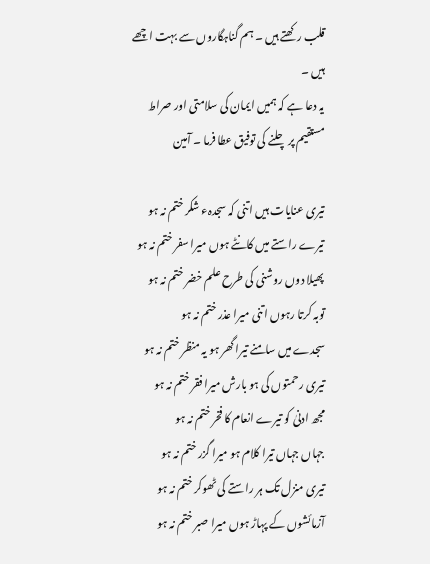قلب رکھتے ہیں ۔ ہم گناہگاروں سے بہت اچھے ہیں ۔
یہ دعا ہے کہ ہمیں ایمان کی سلامتی اور صراط مستقیم پر چلنے کی توفیق عطا فرما ۔ آمین

تیری عنایات ہیں اتنی کہ سجدہء شکر ختم نہ ہو
تیرے راستے میں کانٹے ہوں میرا سفر ختم نہ ہو
پھیلا دوں روشنی کی طرح علم خضر ختم نہ ہو
توبہ کرتا رہوں اتنی میرا عذر ختم نہ ہو
سجدے میں سامنے تیرا گھر ہو یہ منظر ختم نہ ہو
تیری رحمتوں کی ہو بارش میرا فقر ختم نہ ہو
مجھ ادنیٰ کو تیرے انعام کا فخر ختم نہ ہو
جہاں جہاں تیرا کلام ہو میرا گزر ختم نہ ہو
تیری منزل تک ہر راستے کی ٹھوکر ختم نہ ہو
آزمائشوں کے پہاڑ ہوں میرا صبر ختم نہ ہو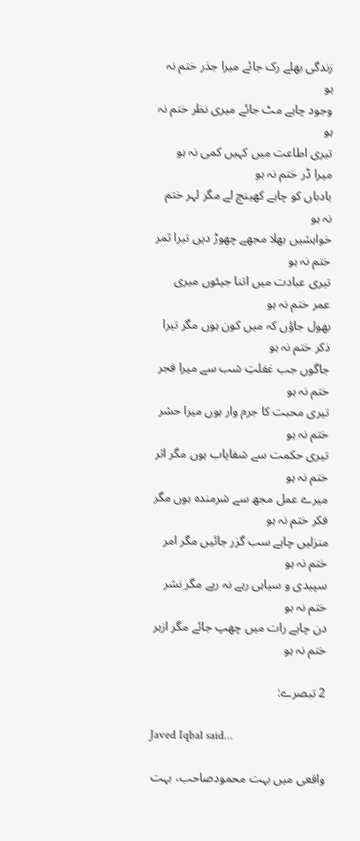زندگی بھلے رک جائے میرا جذر ختم نہ ہو
وجود چاہے مٹ جائے میری نظر ختم نہ ہو
تیری اطاعت میں کہیں کمی نہ ہو میرا ڈر ختم نہ ہو
بادباں کو چاہے کھینچ لے مگر لہر ختم نہ ہو
خواہشیں بھلا مجھے چھوڑ دیں تیرا ثمر ختم نہ ہو
تیری عبادت میں اتنا جیئوں میری عمر ختم نہ ہو
بھول جاؤں کہ میں کون ہوں مگر تیرا ذکر ختم نہ ہو
جاگوں جب غفلتِ شب سے میرا فجر ختم نہ ہو
تیری محبت کا جرم وار ہوں میرا حشر ختم نہ ہو
تیری حکمت سے شفایاب ہوں مگر اثر ختم نہ ہو
میرے عمل مجھ سے شرمندہ ہوں مگر فکر ختم نہ ہو
منزلیں چاہے سب گزر جائیں مگر امر ختم نہ ہو
سپیدی و سیاہی رہے نہ رہے مگر نشر ختم نہ ہو
دن چاہے رات میں چھپ جائے مگر ازہر ختم نہ ہو

2 تبصرے:

Javed Iqbal said...

واقعی میں بہت محمودصاحب، بہت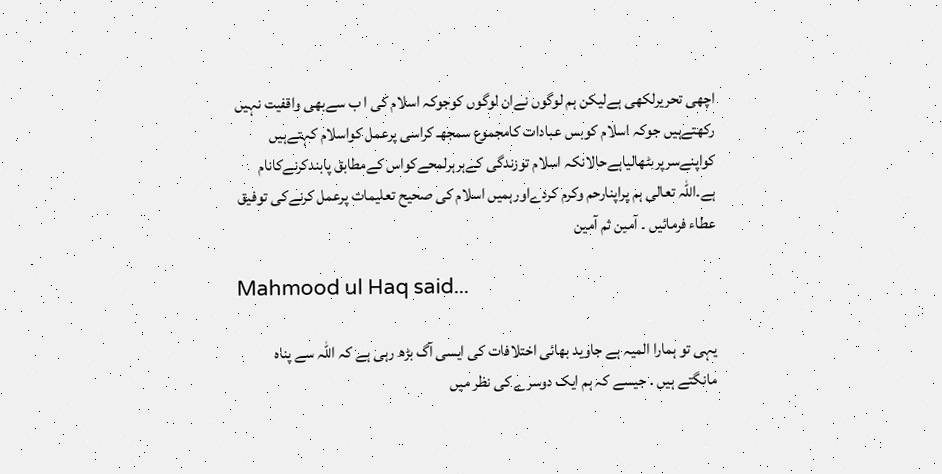اچھی تحریرلکھی ہےلیکن ہم لوگوں نےان لوگوں کوجوکہ اسلام کی ا ب سےبھی واقفیت نہیں رکھتےہیں جوکہ اسلام کوبس عبادات کامجموع سمجھـ کراسی پرعمل کواسلام کہتےہیں کواپنےسرپربٹھالیاہےحالانکہ اسلام توزندگی کےہرہرلمحےکواس کےمطابق پابندکرنےکانام ہے۔اللہ تعالی ہم پراپنارحم وکرم کردےاورہمیں اسلام کی صحیح تعلیمات پرعمل کرنےکی توفیق عطاء فرمائیں ۔ آمین ثم آمین

Mahmood ul Haq said...

یہی تو ہمارا المیہ ہے جاوید بھائی اختلافات کی ایسی آگ بڑھ رہی ہے کہ اللہ سے پناہ مانگتے ہیں . جیسے کہ ہم ایک دوسرے کی نظر میں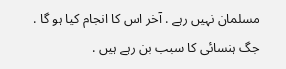مسلمان نہیں رہے . آخر اس کا انجام کیا ہو گا . جگ ہنسائی کا سبب بن رہے ہیں .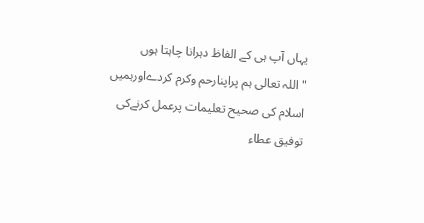یہاں آپ ہی کے الفاظ دہرانا چاہتا ہوں
" اللہ تعالی ہم پراپنارحم وکرم کردےاورہمیں اسلام کی صحیح تعلیمات پرعمل کرنےکی توفیق عطاء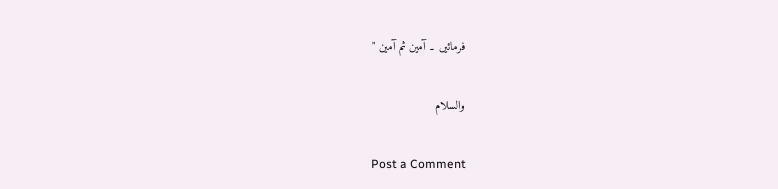فرمائیں ۔ آمین ثم آمین "

والسلام

Post a Comment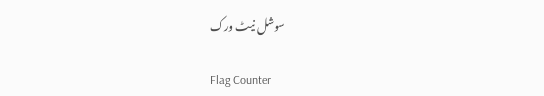سوشل نیٹ ورک

Flag Counter